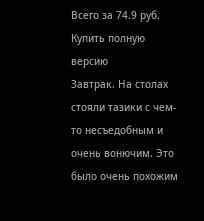Всего за 74.9 руб. Купить полную версию
Завтрак. На столах стояли тазики с чем-то несъедобным и очень вонючим. Это было очень похожим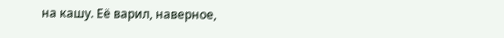на кашу. Её варил, наверное,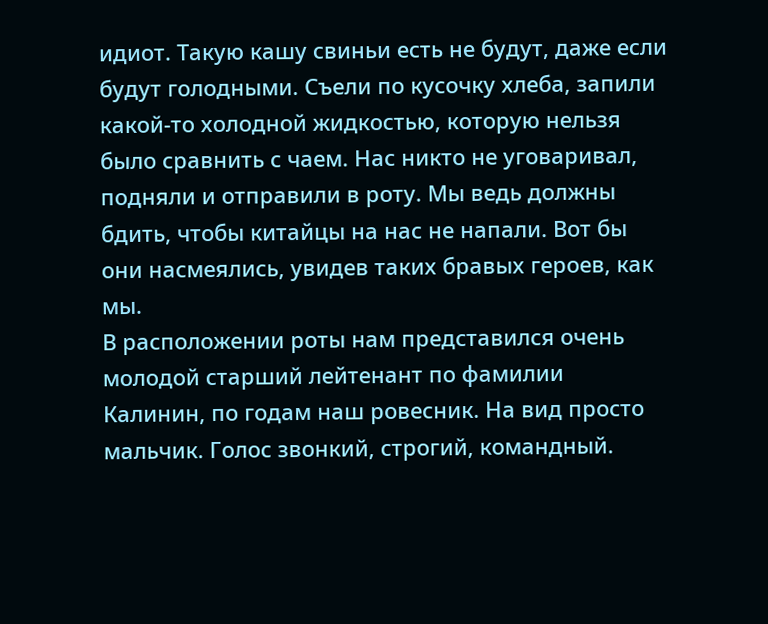идиот. Такую кашу свиньи есть не будут, даже если будут голодными. Съели по кусочку хлеба, запили какой-то холодной жидкостью, которую нельзя было сравнить с чаем. Нас никто не уговаривал, подняли и отправили в роту. Мы ведь должны бдить, чтобы китайцы на нас не напали. Вот бы они насмеялись, увидев таких бравых героев, как мы.
В расположении роты нам представился очень молодой старший лейтенант по фамилии Калинин, по годам наш ровесник. На вид просто мальчик. Голос звонкий, строгий, командный.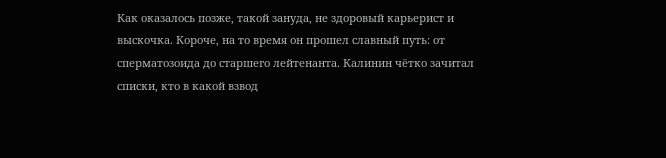Как оказалось позже, такой зануда, не здоровый карьерист и выскочка. Короче, на то время он прошел славный путь: от сперматозоида до старшего лейтенанта. Калинин чётко зачитал списки, кто в какой взвод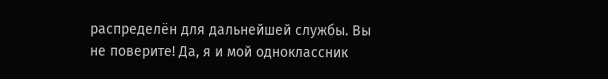распределён для дальнейшей службы. Вы не поверите! Да, я и мой одноклассник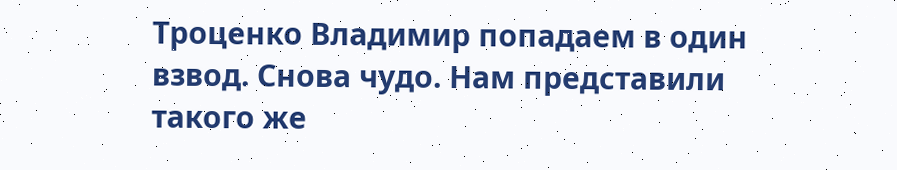Троценко Владимир попадаем в один взвод. Снова чудо. Нам представили такого же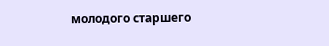молодого старшего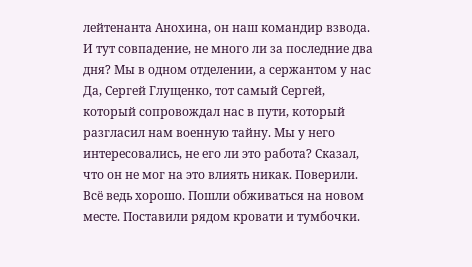лейтенанта Анохина, он наш командир взвода. И тут совпадение, не много ли за последние два дня? Мы в одном отделении, а сержантом у нас Да, Сергей Глущенко, тот самый Сергей, который сопровождал нас в пути, который разгласил нам военную тайну. Мы у него интересовались, не его ли это работа? Сказал, что он не мог на это влиять никак. Поверили. Всё ведь хорошо. Пошли обживаться на новом месте. Поставили рядом кровати и тумбочки.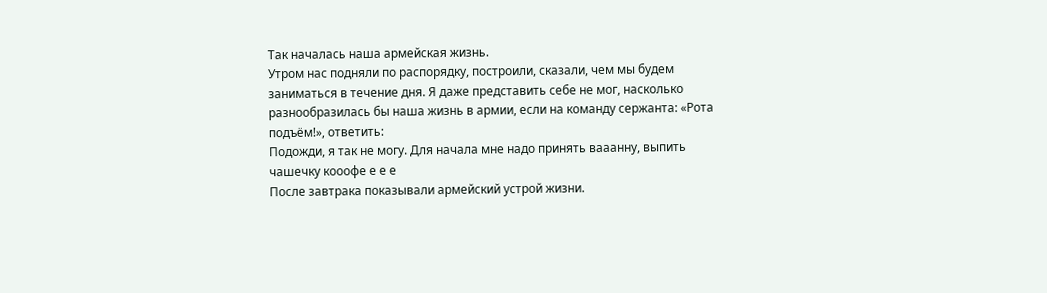Так началась наша армейская жизнь.
Утром нас подняли по распорядку, построили, сказали, чем мы будем заниматься в течение дня. Я даже представить себе не мог, насколько разнообразилась бы наша жизнь в армии, если на команду сержанта: «Рота подъём!», ответить:
Подожди, я так не могу. Для начала мне надо принять вааанну, выпить чашечку кооофе е е е
После завтрака показывали армейский устрой жизни.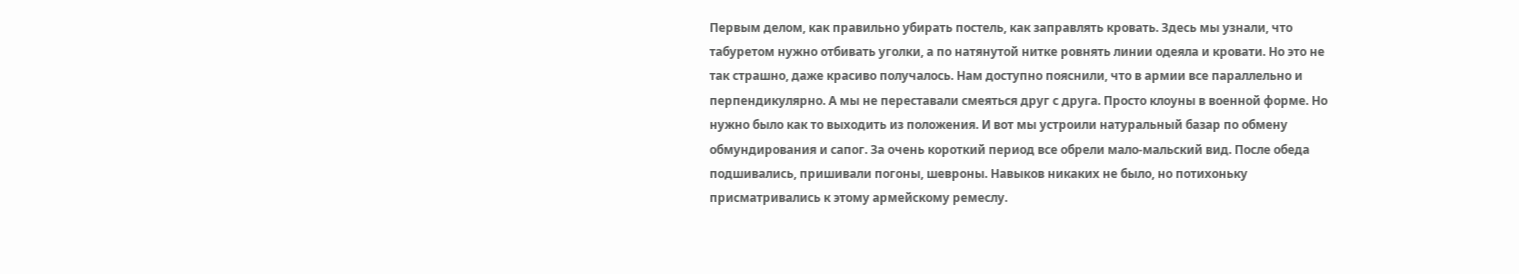Первым делом, как правильно убирать постель, как заправлять кровать. Здесь мы узнали, что табуретом нужно отбивать уголки, а по натянутой нитке ровнять линии одеяла и кровати. Но это не так страшно, даже красиво получалось. Нам доступно пояснили, что в армии все параллельно и перпендикулярно. А мы не переставали смеяться друг с друга. Просто клоуны в военной форме. Но нужно было как то выходить из положения. И вот мы устроили натуральный базар по обмену обмундирования и сапог. За очень короткий период все обрели мало-мальский вид. После обеда подшивались, пришивали погоны, шевроны. Навыков никаких не было, но потихоньку присматривались к этому армейскому ремеслу.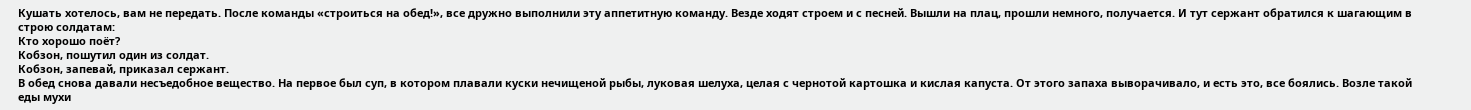Кушать хотелось, вам не передать. После команды «строиться на обед!», все дружно выполнили эту аппетитную команду. Везде ходят строем и с песней. Вышли на плац, прошли немного, получается. И тут сержант обратился к шагающим в строю солдатам:
Кто хорошо поёт?
Кобзон, пошутил один из солдат.
Кобзон, запевай, приказал сержант.
В обед снова давали несъедобное вещество. На первое был суп, в котором плавали куски нечищеной рыбы, луковая шелуха, целая с чернотой картошка и кислая капуста. От этого запаха выворачивало, и есть это, все боялись. Возле такой еды мухи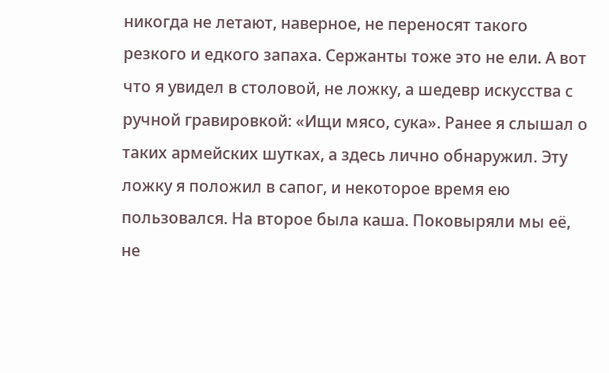никогда не летают, наверное, не переносят такого резкого и едкого запаха. Сержанты тоже это не ели. А вот что я увидел в столовой, не ложку, а шедевр искусства с ручной гравировкой: «Ищи мясо, сука». Ранее я слышал о таких армейских шутках, а здесь лично обнаружил. Эту ложку я положил в сапог, и некоторое время ею пользовался. На второе была каша. Поковыряли мы её, не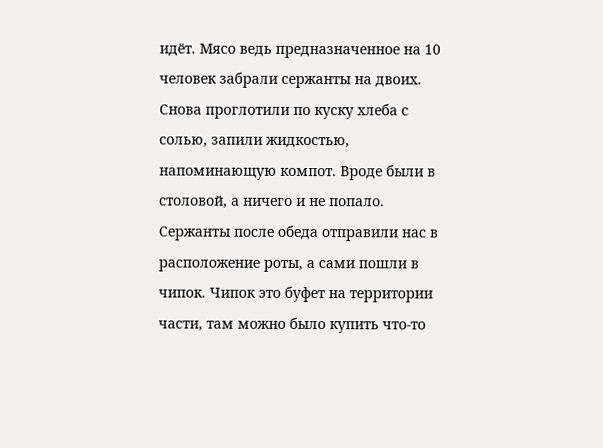идёт. Мясо ведь предназначенное на 10 человек забрали сержанты на двоих. Снова проглотили по куску хлеба с солью, запили жидкостью, напоминающую компот. Вроде были в столовой, а ничего и не попало. Сержанты после обеда отправили нас в расположение роты, а сами пошли в чипок. Чипок это буфет на территории части, там можно было купить что-то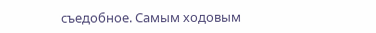съедобное. Самым ходовым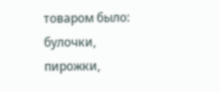товаром было: булочки, пирожки,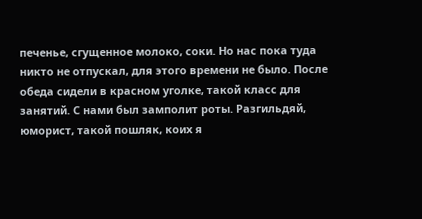печенье, сгущенное молоко, соки. Но нас пока туда никто не отпускал, для этого времени не было. После обеда сидели в красном уголке, такой класс для занятий. С нами был замполит роты. Разгильдяй, юморист, такой пошляк, коих я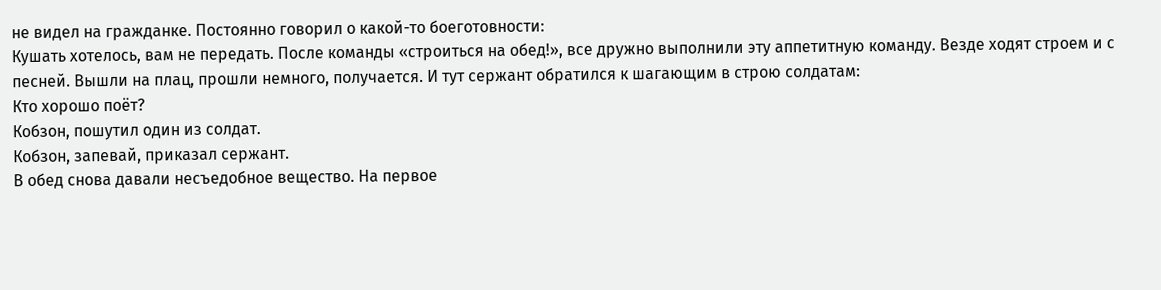не видел на гражданке. Постоянно говорил о какой-то боеготовности:
Кушать хотелось, вам не передать. После команды «строиться на обед!», все дружно выполнили эту аппетитную команду. Везде ходят строем и с песней. Вышли на плац, прошли немного, получается. И тут сержант обратился к шагающим в строю солдатам:
Кто хорошо поёт?
Кобзон, пошутил один из солдат.
Кобзон, запевай, приказал сержант.
В обед снова давали несъедобное вещество. На первое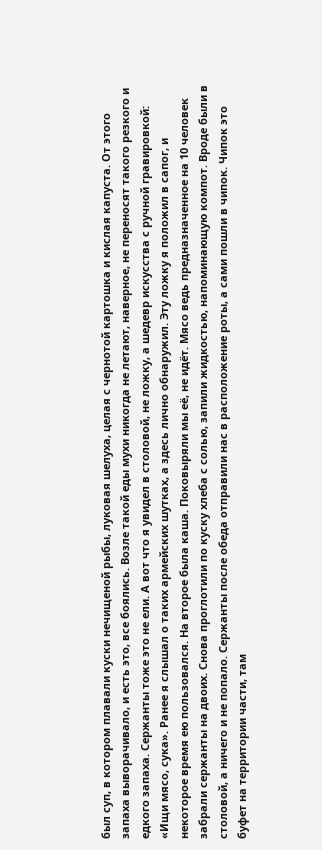был суп, в котором плавали куски нечищеной рыбы, луковая шелуха, целая с чернотой картошка и кислая капуста. От этого запаха выворачивало, и есть это, все боялись. Возле такой еды мухи никогда не летают, наверное, не переносят такого резкого и едкого запаха. Сержанты тоже это не ели. А вот что я увидел в столовой, не ложку, а шедевр искусства с ручной гравировкой: «Ищи мясо, сука». Ранее я слышал о таких армейских шутках, а здесь лично обнаружил. Эту ложку я положил в сапог, и некоторое время ею пользовался. На второе была каша. Поковыряли мы её, не идёт. Мясо ведь предназначенное на 10 человек забрали сержанты на двоих. Снова проглотили по куску хлеба с солью, запили жидкостью, напоминающую компот. Вроде были в столовой, а ничего и не попало. Сержанты после обеда отправили нас в расположение роты, а сами пошли в чипок. Чипок это буфет на территории части, там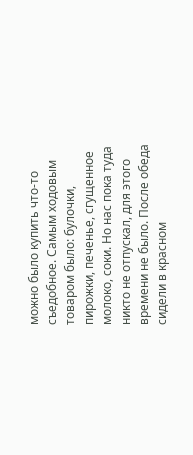можно было купить что-то съедобное. Самым ходовым товаром было: булочки, пирожки, печенье, сгущенное молоко, соки. Но нас пока туда никто не отпускал, для этого времени не было. После обеда сидели в красном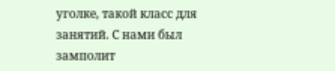уголке, такой класс для занятий. С нами был замполит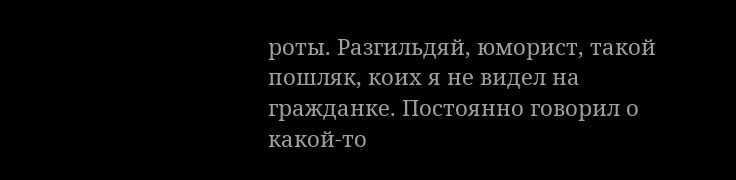роты. Разгильдяй, юморист, такой пошляк, коих я не видел на гражданке. Постоянно говорил о какой-то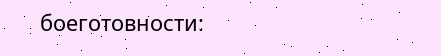боеготовности: